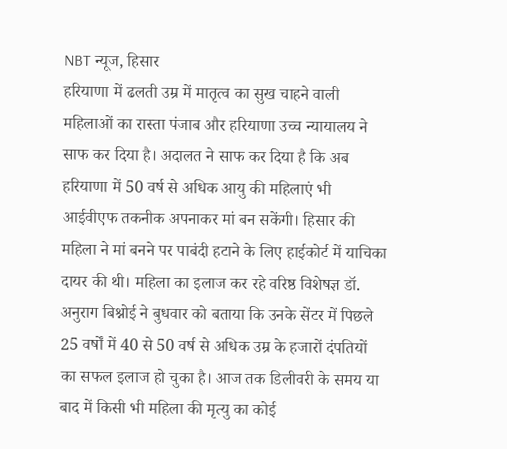NBT न्यूज, हिसार
हरियाणा में ढलती उम्र में मातृत्व का सुख चाहने वाली महिलाओं का रास्ता पंजाब और हरियाणा उच्च न्यायालय ने साफ कर दिया है। अदालत ने साफ कर दिया है कि अब हरियाणा में 50 वर्ष से अधिक आयु की महिलाएं भी आईवीएफ तकनीक अपनाकर मां बन सकेंगी। हिसार की महिला ने मां बनने पर पाबंदी हटाने के लिए हाईकोर्ट में याचिका दायर की थी। महिला का इलाज कर रहे वरिष्ठ विशेषज्ञ डॉ. अनुराग बिश्नोई ने बुधवार को बताया कि उनके सेंटर में पिछले 25 वर्षों में 40 से 50 वर्ष से अधिक उम्र के हजारों दंपतियों का सफल इलाज हो चुका है। आज तक डिलीवरी के समय या बाद में किसी भी महिला की मृत्यु का कोई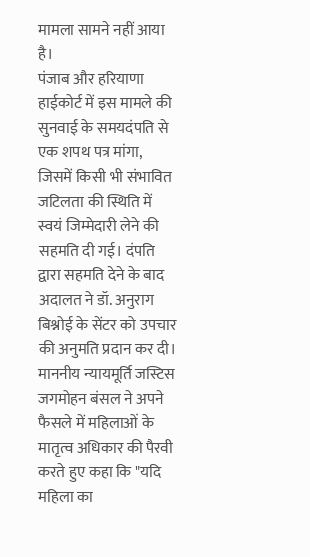मामला सामने नहीं आया है।
पंजाब और हरियाणा हाईकोर्ट में इस मामले की सुनवाई के समयदंपति से एक शपथ पत्र मांगा, जिसमें किसी भी संभावित जटिलता की स्थिति में स्वयं जिम्मेदारी लेने की सहमति दी गई। दंपति द्वारा सहमति देने के बाद अदालत ने डॉ. अनुराग बिश्नोई के सेंटर को उपचार की अनुमति प्रदान कर दी।
माननीय न्यायमूर्ति जस्टिस जगमोहन बंसल ने अपने फैसले में महिलाओं के मातृत्व अधिकार की पैरवी करते हुए कहा कि "यदि महिला का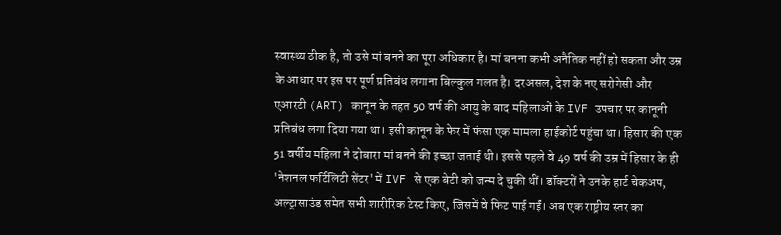स्वास्थ्य ठीक है, तो उसे मां बनने का पूरा अधिकार है। मां बनना कभी अनैतिक नहीं हो सकता और उम्र के आधार पर इस पर पूर्ण प्रतिबंध लगाना बिल्कुल गलत है। दरअसल, देश के नए सरोगेसी और एआरटी (ART) कानून के तहत 50 वर्ष की आयु के बाद महिलाओं के IVF उपचार पर कानूनी प्रतिबंध लगा दिया गया था। इसी कानून के फेर में फंसा एक मामला हाईकोर्ट पहुंचा था। हिसार की एक 51 वर्षीय महिला ने दोबारा मां बनने की इच्छा जताई थी। इससे पहले वे 49 वर्ष की उम्र में हिसार के ही 'नेशनल फर्टिलिटी सेंटर' में IVF से एक बेटी को जन्म दे चुकी थीं। डॉक्टरों ने उनके हार्ट चेकअप, अल्ट्रासाउंड समेत सभी शारीरिक टेस्ट किए, जिसमें वे फिट पाई गईं। अब एक राष्ट्रीय स्तर का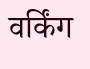वर्किंग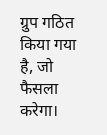ग्रुप गठित किया गया है, जो फैसला करेगा।